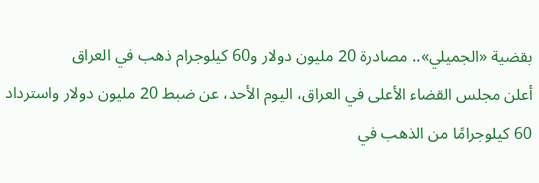بقضية «الجميلي».. مصادرة 20 مليون دولار و60 كيلوجرام ذهب في العراق
أعلن مجلس القضاء الأعلى في العراق، اليوم الأحد، عن ضبط 20 مليون دولار واسترداد 60 كيلوجرامًا من الذهب في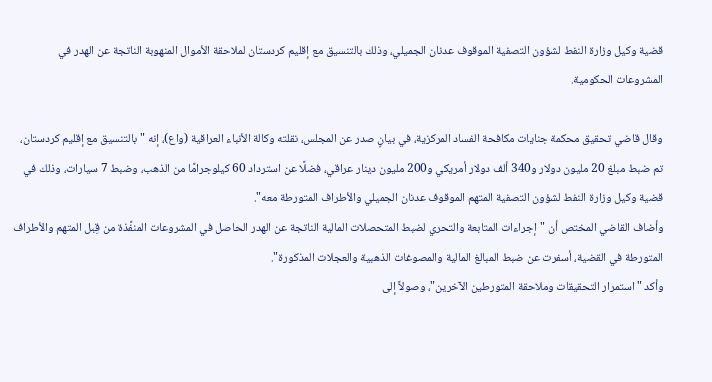قضية وكيل وزارة النفط لشؤون التصفية الموقوف عدنان الجميلي، وذلك بالتنسيق مع إقليم كردستان لملاحقة الأموال المنهوبة الناتجة عن الهدر في المشروعات الحكومية.

وقال قاضي تحقيق محكمة جنايات مكافحة الفساد المركزية، في بيانٍ صدر عن المجلس، نقلته وكالة الأنباء العراقية (واع)، إنه "بالتنسيق مع إقليم كردستان، تم ضبط مبلغ 20 مليون دولار و340 ألف دولار أمريكي و200 مليون دينار عراقي، فضلًا عن استرداد 60 كيلوجرامًا من الذهب، وضبط 7 سيارات، وذلك في قضية وكيل وزارة النفط لشؤون التصفية المتهم الموقوف عدنان الجميلي والأطراف المتورطة معه".
وأضاف القاضي المختص أن "إجراءات المتابعة والتحري لضبط المتحصلات المالية الناتجة عن الهدر الحاصل في المشروعات المنفَّذة من قِبل المتهم والأطراف المتورطة في القضية، أسفرت عن ضبط المبالغ المالية والمصوغات الذهبية والعجلات المذكورة".
وأكد "استمرار التحقيقات وملاحقة المتورطين الآخرين"، وصولاً إلى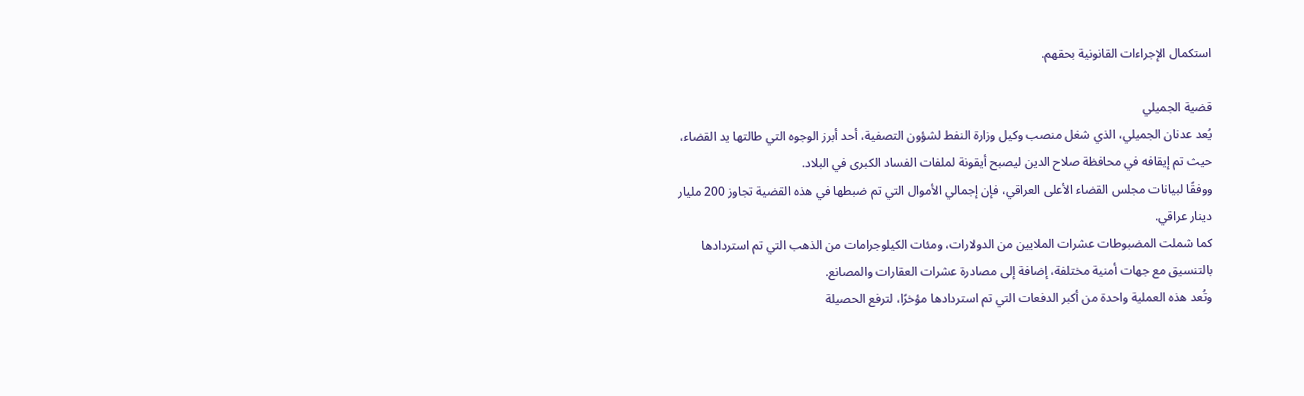استكمال الإجراءات القانونية بحقهم.

قضية الجميلي
يُعد عدنان الجميلي، الذي شغل منصب وكيل وزارة النفط لشؤون التصفية، أحد أبرز الوجوه التي طالتها يد القضاء، حيث تم إيقافه في محافظة صلاح الدين ليصبح أيقونة لملفات الفساد الكبرى في البلاد.
ووفقًا لبيانات مجلس القضاء الأعلى العراقي، فإن إجمالي الأموال التي تم ضبطها في هذه القضية تجاوز 200 مليار دينار عراقي.
كما شملت المضبوطات عشرات الملايين من الدولارات، ومئات الكيلوجرامات من الذهب التي تم استردادها بالتنسيق مع جهات أمنية مختلفة، إضافة إلى مصادرة عشرات العقارات والمصانع.
وتُعد هذه العملية واحدة من أكبر الدفعات التي تم استردادها مؤخرًا، لترفع الحصيلة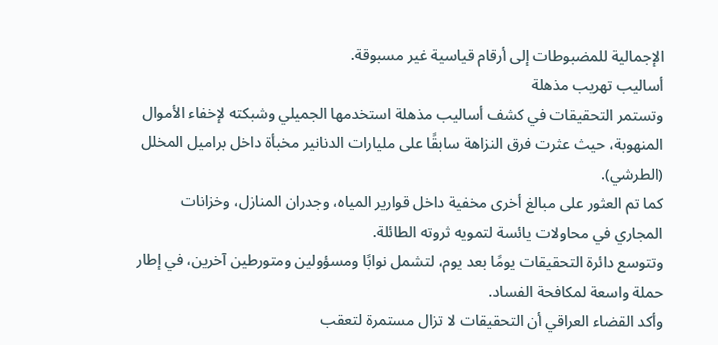الإجمالية للمضبوطات إلى أرقام قياسية غير مسبوقة.
أساليب تهريب مذهلة
وتستمر التحقيقات في كشف أساليب مذهلة استخدمها الجميلي وشبكته لإخفاء الأموال المنهوبة، حيث عثرت فرق النزاهة سابقًا على مليارات الدنانير مخبأة داخل براميل المخلل (الطرشي).
كما تم العثور على مبالغ أخرى مخفية داخل قوارير المياه، وجدران المنازل، وخزانات المجاري في محاولات يائسة لتمويه ثروته الطائلة.
وتتوسع دائرة التحقيقات يومًا بعد يوم، لتشمل نوابًا ومسؤولين ومتورطين آخرين، في إطار حملة واسعة لمكافحة الفساد.
وأكد القضاء العراقي أن التحقيقات لا تزال مستمرة لتعقب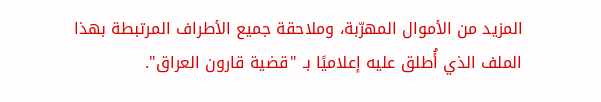المزيد من الأموال المهرّبة، وملاحقة جميع الأطراف المرتبطة بهذا الملف الذي أُطلق عليه إعلاميًا بـ "قضية قارون العراق".